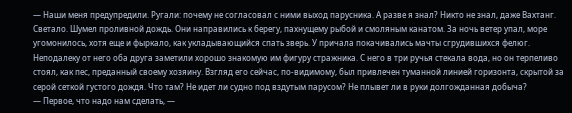— Наши меня предупредили. Ругали: почему не согласовал с ними выход парусника. А разве я знал? Никто не знал, даже Вахтанг.
Светало. Шумел проливной дождь. Они направились к берегу, пахнущему рыбой и смоляным канатом. За ночь ветер упал, море угомонилось, хотя еще и фыркало, как укладывающийся спать зверь. У причала покачивались мачты сгрудившихся фелюг. Неподалеку от него оба друга заметили хорошо знакомую им фигуру стражника. С него в три ручья стекала вода, но он терпеливо стоял, как пес, преданный своему хозяину. Взгляд его сейчас, по-видимому, был привлечен туманной линией горизонта, скрытой за серой сеткой густого дождя. Что там? Не идет ли судно под вздутым парусом? Не плывет ли в руки долгожданная добыча?
— Первое, что надо нам сделать, —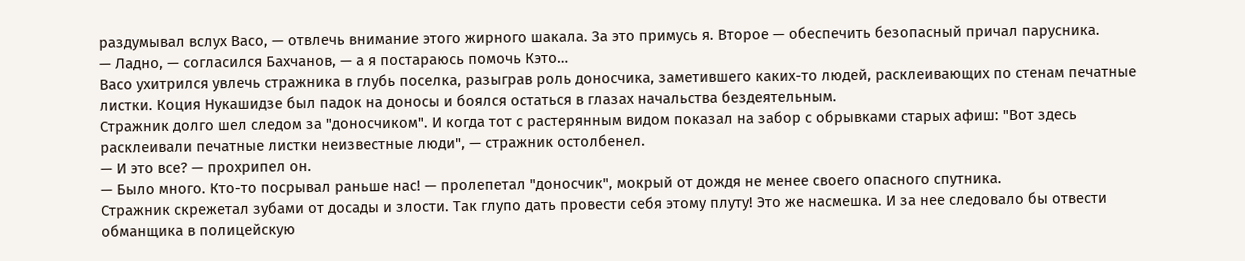раздумывал вслух Васо, — отвлечь внимание этого жирного шакала. За это примусь я. Второе — обеспечить безопасный причал парусника.
— Ладно, — согласился Бахчанов, — а я постараюсь помочь Кэто…
Васо ухитрился увлечь стражника в глубь поселка, разыграв роль доносчика, заметившего каких-то людей, расклеивающих по стенам печатные листки. Коция Нукашидзе был падок на доносы и боялся остаться в глазах начальства бездеятельным.
Стражник долго шел следом за "доносчиком". И когда тот с растерянным видом показал на забор с обрывками старых афиш: "Вот здесь расклеивали печатные листки неизвестные люди", — стражник остолбенел.
— И это все? — прохрипел он.
— Было много. Кто-то посрывал раньше нас! — пролепетал "доносчик", мокрый от дождя не менее своего опасного спутника.
Стражник скрежетал зубами от досады и злости. Так глупо дать провести себя этому плуту! Это же насмешка. И за нее следовало бы отвести обманщика в полицейскую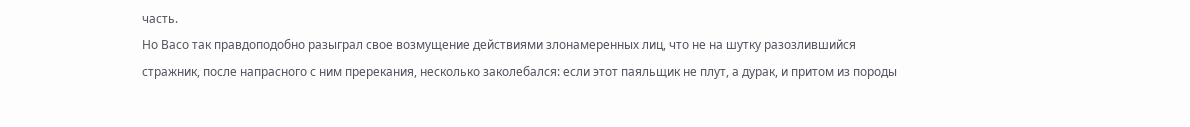часть.
Но Васо так правдоподобно разыграл свое возмущение действиями злонамеренных лиц, что не на шутку разозлившийся стражник, после напрасного с ним пререкания, несколько заколебался: если этот паяльщик не плут, а дурак, и притом из породы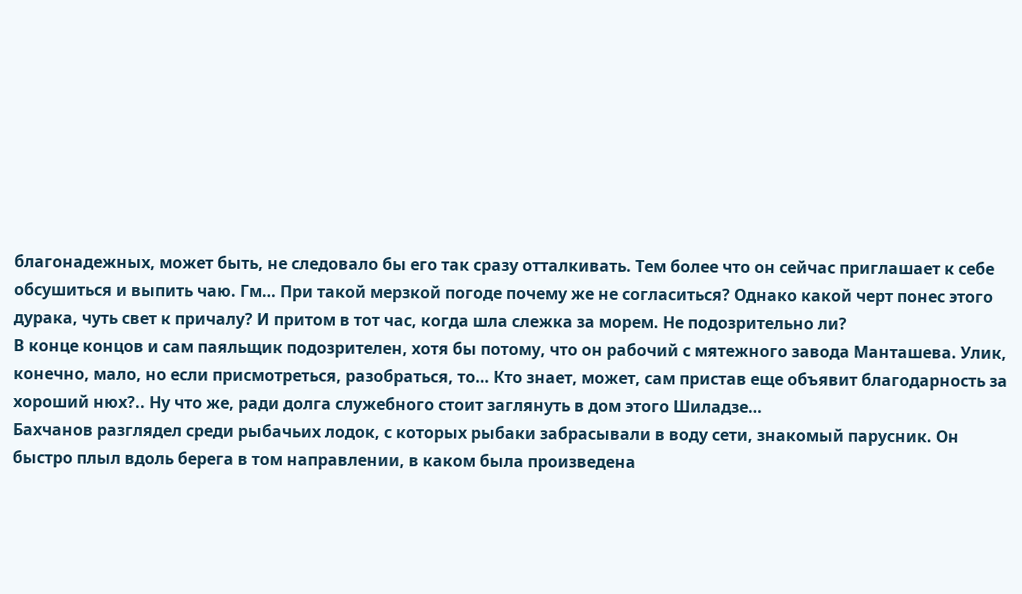благонадежных, может быть, не следовало бы его так сразу отталкивать. Тем более что он сейчас приглашает к себе обсушиться и выпить чаю. Гм… При такой мерзкой погоде почему же не согласиться? Однако какой черт понес этого дурака, чуть свет к причалу? И притом в тот час, когда шла слежка за морем. Не подозрительно ли?
В конце концов и сам паяльщик подозрителен, хотя бы потому, что он рабочий с мятежного завода Манташева. Улик, конечно, мало, но если присмотреться, разобраться, то… Кто знает, может, сам пристав еще объявит благодарность за хороший нюх?.. Ну что же, ради долга служебного стоит заглянуть в дом этого Шиладзе…
Бахчанов разглядел среди рыбачьих лодок, с которых рыбаки забрасывали в воду сети, знакомый парусник. Он быстро плыл вдоль берега в том направлении, в каком была произведена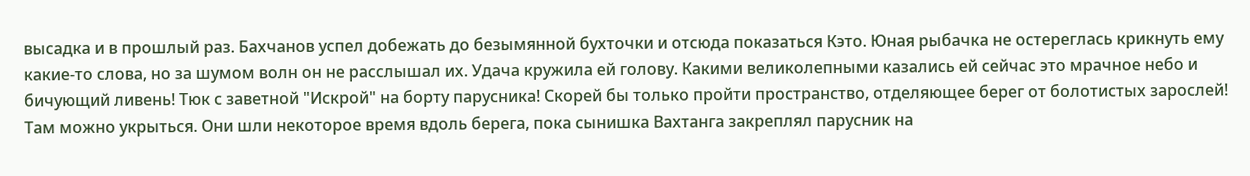высадка и в прошлый раз. Бахчанов успел добежать до безымянной бухточки и отсюда показаться Кэто. Юная рыбачка не остереглась крикнуть ему какие-то слова, но за шумом волн он не расслышал их. Удача кружила ей голову. Какими великолепными казались ей сейчас это мрачное небо и бичующий ливень! Тюк с заветной "Искрой" на борту парусника! Скорей бы только пройти пространство, отделяющее берег от болотистых зарослей! Там можно укрыться. Они шли некоторое время вдоль берега, пока сынишка Вахтанга закреплял парусник на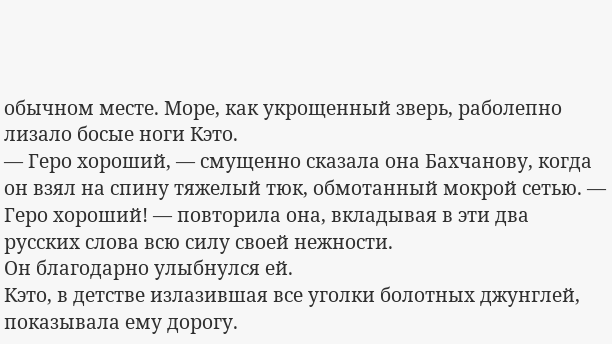обычном месте. Море, как укрощенный зверь, раболепно лизало босые ноги Кэто.
— Геро хороший, — смущенно сказала она Бахчанову, когда он взял на спину тяжелый тюк, обмотанный мокрой сетью. — Геро хороший! — повторила она, вкладывая в эти два русских слова всю силу своей нежности.
Он благодарно улыбнулся ей.
Кэто, в детстве излазившая все уголки болотных джунглей, показывала ему дорогу.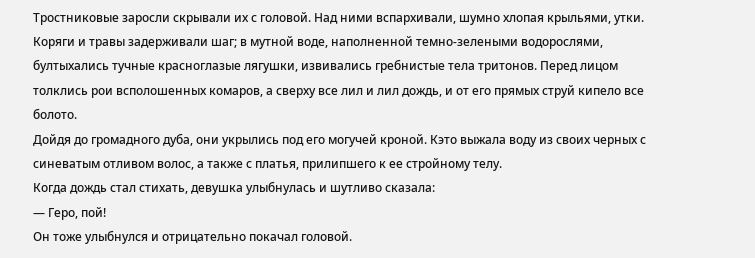Тростниковые заросли скрывали их с головой. Над ними вспархивали, шумно хлопая крыльями, утки. Коряги и травы задерживали шаг; в мутной воде, наполненной темно-зелеными водорослями, бултыхались тучные красноглазые лягушки, извивались гребнистые тела тритонов. Перед лицом толклись рои всполошенных комаров, а сверху все лил и лил дождь, и от его прямых струй кипело все болото.
Дойдя до громадного дуба, они укрылись под его могучей кроной. Кэто выжала воду из своих черных с синеватым отливом волос, а также с платья, прилипшего к ее стройному телу.
Когда дождь стал стихать, девушка улыбнулась и шутливо сказала:
— Геро, пой!
Он тоже улыбнулся и отрицательно покачал головой.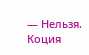— Нельзя. Коция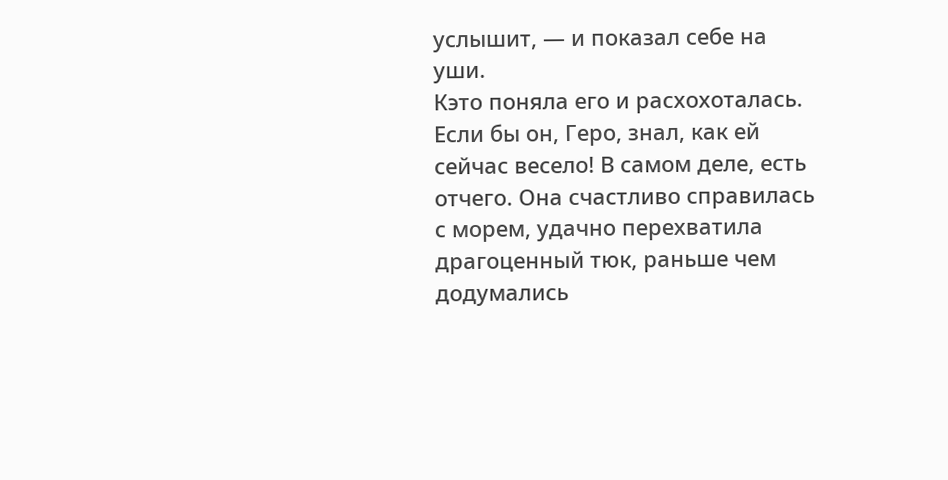услышит, — и показал себе на уши.
Кэто поняла его и расхохоталась.
Если бы он, Геро, знал, как ей сейчас весело! В самом деле, есть отчего. Она счастливо справилась с морем, удачно перехватила драгоценный тюк, раньше чем додумались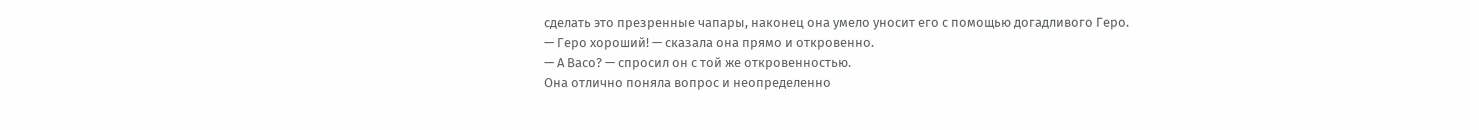сделать это презренные чапары, наконец она умело уносит его с помощью догадливого Геро.
— Геро хороший! — сказала она прямо и откровенно.
— А Васо? — спросил он с той же откровенностью.
Она отлично поняла вопрос и неопределенно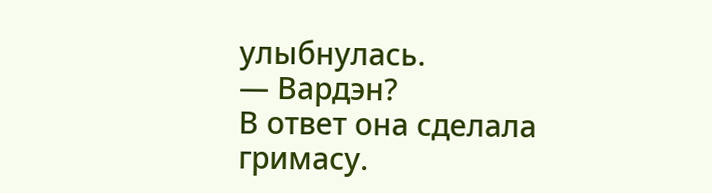улыбнулась.
— Вардэн?
В ответ она сделала гримасу.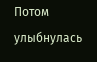Потом улыбнулась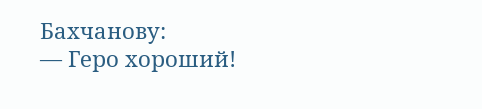Бахчанову:
— Геро хороший!